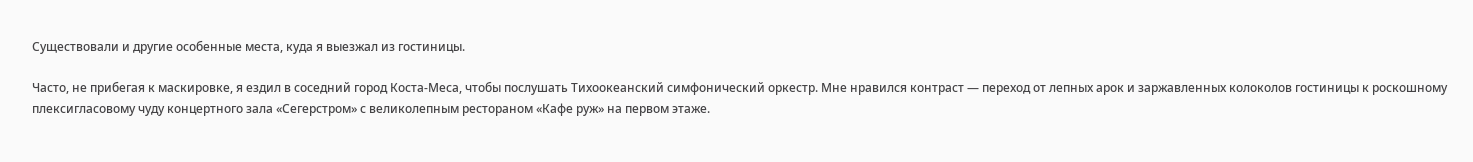Существовали и другие особенные места, куда я выезжал из гостиницы.

Часто, не прибегая к маскировке, я ездил в соседний город Коста-Меса, чтобы послушать Тихоокеанский симфонический оркестр. Мне нравился контраст — переход от лепных арок и заржавленных колоколов гостиницы к роскошному плексигласовому чуду концертного зала «Сегерстром» с великолепным рестораном «Кафе руж» на первом этаже.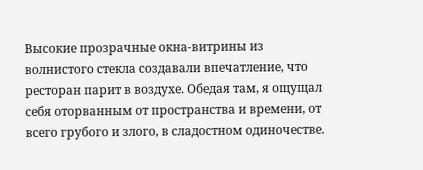Высокие прозрачные окна-витрины из волнистого стекла создавали впечатление, что ресторан парит в воздухе. Обедая там, я ощущал себя оторванным от пространства и времени, от всего грубого и злого, в сладостном одиночестве.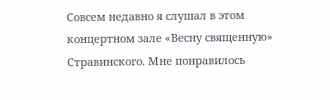Совсем недавно я слушал в этом концертном зале «Весну священную» Стравинского. Мне понравилось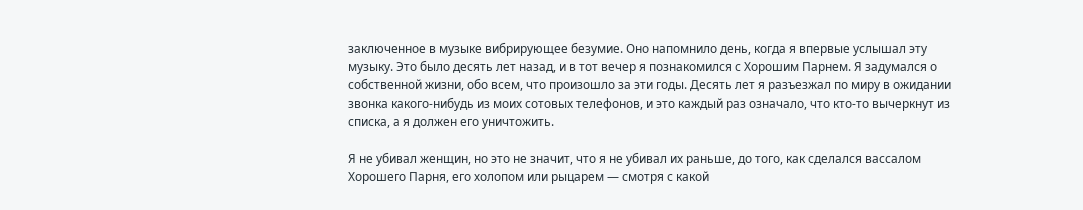заключенное в музыке вибрирующее безумие. Оно напомнило день, когда я впервые услышал эту музыку. Это было десять лет назад, и в тот вечер я познакомился с Хорошим Парнем. Я задумался о собственной жизни, обо всем, что произошло за эти годы. Десять лет я разъезжал по миру в ожидании звонка какого-нибудь из моих сотовых телефонов, и это каждый раз означало, что кто-то вычеркнут из списка, а я должен его уничтожить.

Я не убивал женщин, но это не значит, что я не убивал их раньше, до того, как сделался вассалом Хорошего Парня, его холопом или рыцарем — смотря с какой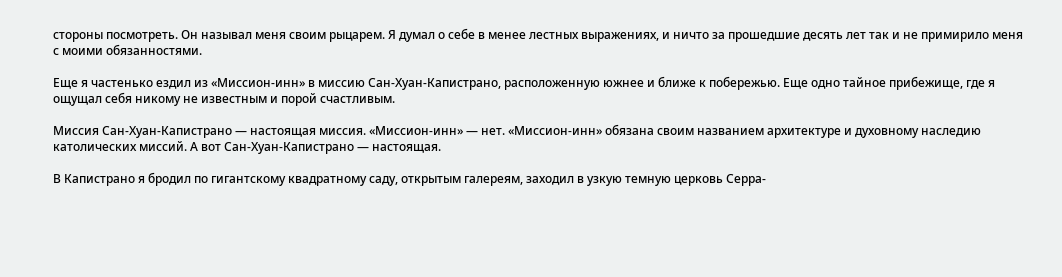стороны посмотреть. Он называл меня своим рыцарем. Я думал о себе в менее лестных выражениях, и ничто за прошедшие десять лет так и не примирило меня с моими обязанностями.

Еще я частенько ездил из «Миссион-инн» в миссию Сан-Хуан-Капистрано, расположенную южнее и ближе к побережью. Еще одно тайное прибежище, где я ощущал себя никому не известным и порой счастливым.

Миссия Сан-Хуан-Капистрано — настоящая миссия. «Миссион-инн» — нет. «Миссион-инн» обязана своим названием архитектуре и духовному наследию католических миссий. А вот Сан-Хуан-Капистрано — настоящая.

В Капистрано я бродил по гигантскому квадратному саду, открытым галереям, заходил в узкую темную церковь Серра-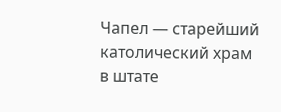Чапел — старейший католический храм в штате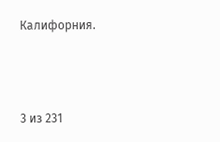Калифорния.



3 из 231